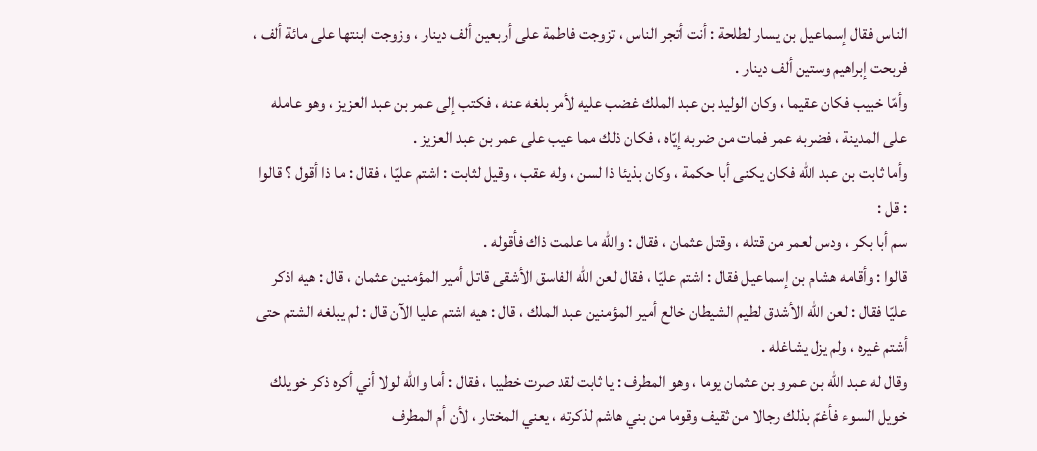الناس فقال إسماعيل بن يسار لطلحة : أنت أتجر الناس ، تزوجت فاطمة على أربعين ألف دينار ، وزوجت ابنتها على مائة ألف ، فربحت إبراهيم وستين ألف دينار .
وأمّا خبيب فكان عقيما ، وكان الوليد بن عبد الملك غضب عليه لأمر بلغه عنه ، فكتب إلى عمر بن عبد العزيز ، وهو عامله على المدينة ، فضربه عمر فمات من ضربه إيّاه ، فكان ذلك مما عيب على عمر بن عبد العزيز .
وأما ثابت بن عبد الله فكان يكنى أبا حكمة ، وكان بذيئا ذا لسن ، وله عقب ، وقيل لثابت : اشتم عليّا ، فقال : ما ذا أقول ؟ قالوا : قل :
سم أبا بكر ، ودس لعمر من قتله ، وقتل عثمان ، فقال : والله ما علمت ذاك فأقوله .
قالوا : وأقامه هشام بن إسماعيل فقال : اشتم عليّا ، فقال لعن الله الفاسق الأشقى قاتل أمير المؤمنين عثمان ، قال : هيه اذكر عليّا فقال : لعن الله الأشدق لطيم الشيطان خالع أمير المؤمنين عبد الملك ، قال : هيه اشتم عليا الآن قال : لم يبلغه الشتم حتى أشتم غيره ، ولم يزل يشاغله .
وقال له عبد الله بن عمرو بن عثمان يوما ، وهو المطرف : يا ثابت لقد صرت خطيبا ، فقال : أما والله لولا أني أكره ذكر خويلك خويل السوء فأغمّ بذلك رجالا من ثقيف وقوما من بني هاشم لذكرته ، يعني المختار ، لأن أم المطرف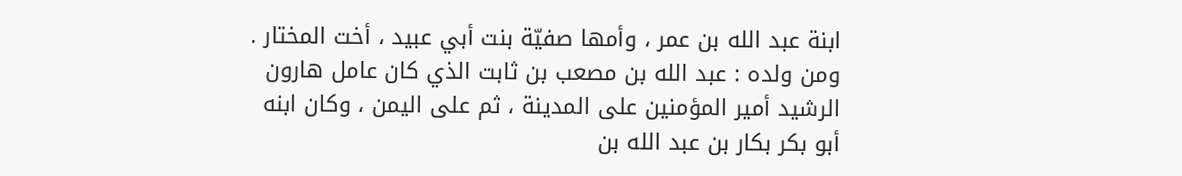ابنة عبد الله بن عمر ، وأمها صفيّة بنت أبي عبيد ، أخت المختار .
ومن ولده : عبد الله بن مصعب بن ثابت الذي كان عامل هارون الرشيد أمير المؤمنين على المدينة ، ثم على اليمن ، وكان ابنه أبو بكر بكار بن عبد الله بن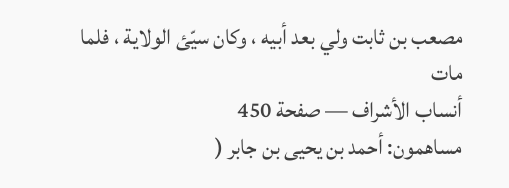مصعب بن ثابت ولي بعد أبيه ، وكان سيّئ الولاية ، فلما مات
أنساب الأشراف — صفحة 450
مساهمون: أحمد بن يحيى بن جابر (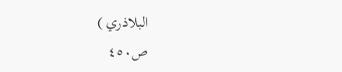البلاذري )
ص٤٥٠